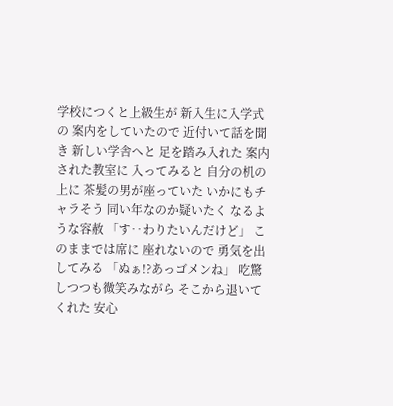学校につくと上級生が 新入生に入学式の 案内をしていたので 近付いて話を聞き 新しい学舎へと 足を踏み入れた 案内された教室に 入ってみると 自分の机の上に 茶髪の男が座っていた いかにもチャラそう 同い年なのか疑いたく なるような容赦 「す‥わりたいんだけど」 このままでは席に 座れないので 勇気を出してみる 「ぬぁ!?あっゴメンね」 吃驚しつつも微笑みながら そこから退いてくれた 安心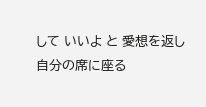して いいよ と 愛想を返し自分の席に座る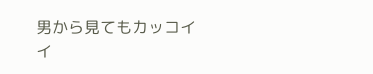男から見てもカッコイイ